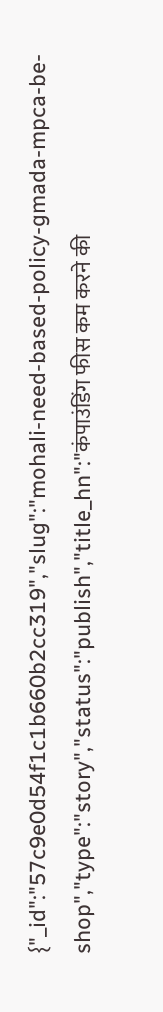{"_id":"57c9e0d54f1c1b660b2cc319","slug":"mohali-need-based-policy-gmada-mpca-be-shop","type":"story","status":"publish","title_hn":"कंपाउंडिंग फीस कम करने की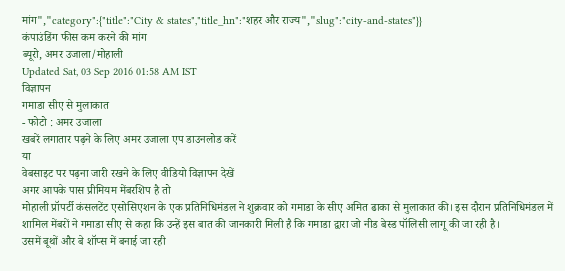मांग","category":{"title":"City & states","title_hn":"शहर और राज्य","slug":"city-and-states"}}
कंपाउंडिंग फीस कम करने की मांग
ब्यूरो, अमर उजाला/मोहाली
Updated Sat, 03 Sep 2016 01:58 AM IST
विज्ञापन
गमाडा सीए से मुलाकात
- फोटो : अमर उजाला
खबरें लगातार पढ़ने के लिए अमर उजाला एप डाउनलोड करें
या
वेबसाइट पर पढ़ना जारी रखने के लिए वीडियो विज्ञापन देखें
अगर आपके पास प्रीमियम मेंबरशिप है तो
मोहाली प्रॉपर्टी कंसलटेंट एसोसिएशन के एक प्रतिनिधिमंडल ने शुक्रवार को गमाडा के सीए अमित ढाका से मुलाकात की। इस दौरान प्रतिनिधिमंडल में शामिल मेंबरों ने गमाडा सीए से कहा कि उन्हें इस बात की जानकारी मिली है कि गमाडा द्वारा जो नीड बेस्ड पॉलिसी लागू की जा रही है।
उसमें बूथों और बे शॉप्स में बनाई जा रही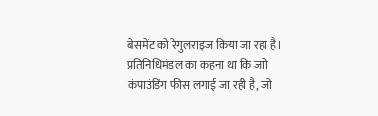बेसमेंट को रेगुलराइज किया जा रहा है। प्रतिनिधिमंडल का कहना था कि जाो कंपाउंडिंग फीस लगाई जा रही है, जो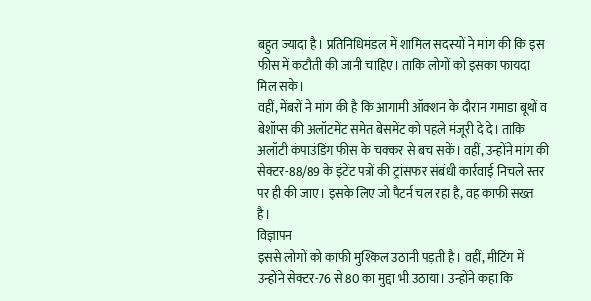बहुत ज्यादा है। प्रतिनिधिमंडल में शामिल सदस्यों ने मांग की कि इस फीस में कटौती की जानी चाहिए। ताकि लोगों को इसका फायदा मिल सके।
वहीं, मेंबरों ने मांग की है कि आगामी ऑक्शन के दौरान गमाडा बूथों व बेशॉप्स की अलॉटमेंट समेत बेसमेंट को पहले मंजूरी दे दे। ताकि अलॉटी कंपाउंडिंग फीस के चक्कर से बच सकें। वहीं, उन्होंने मांग की सेक्टर-88/89 के इंटेंट पत्रों की ट्रांसफर संबंधी कार्रवाई निचले स्तर पर ही की जाए। इसके लिए जो पैटर्न चल रहा है, वह काफी सख्त है।
विज्ञापन
इससे लोगों को काफी मुश्किल उठानी पड़ती है। वहीं, मीटिंग में उन्होंने सेक्टर-76 से 80 का मुद्दा भी उठाया। उन्होंने कहा कि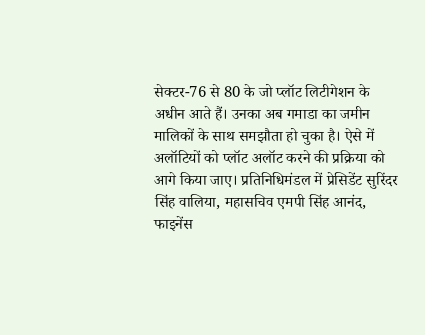सेक्टर-76 से 80 के जो प्लॉट लिटीगेशन के अधीन आते हैं। उनका अब गमाडा का जमीन मालिकों के साथ समझौता हो चुका है। ऐसे में अलॉटियों को प्लॉट अलॉट करने की प्रक्रिया को आगे किया जाए। प्रतिनिधिमंडल में प्रेसिडेंट सुरिंदर सिंह वालिया, महासचिव एमपी सिंह आनंद, फाइनेंस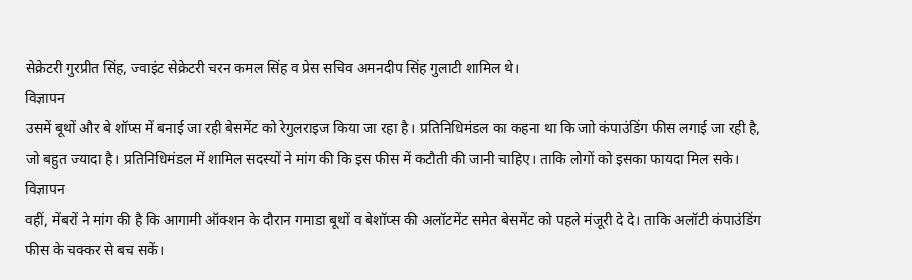सेक्रेटरी गुरप्रीत सिंह, ज्वाइंट सेक्रेटरी चरन कमल सिंह व प्रेस सचिव अमनदीप सिंह गुलाटी शामिल थे।
विज्ञापन
उसमें बूथों और बे शॉप्स में बनाई जा रही बेसमेंट को रेगुलराइज किया जा रहा है। प्रतिनिधिमंडल का कहना था कि जाो कंपाउंडिंग फीस लगाई जा रही है, जो बहुत ज्यादा है। प्रतिनिधिमंडल में शामिल सदस्यों ने मांग की कि इस फीस में कटौती की जानी चाहिए। ताकि लोगों को इसका फायदा मिल सके।
विज्ञापन
वहीं, मेंबरों ने मांग की है कि आगामी ऑक्शन के दौरान गमाडा बूथों व बेशॉप्स की अलॉटमेंट समेत बेसमेंट को पहले मंजूरी दे दे। ताकि अलॉटी कंपाउंडिंग फीस के चक्कर से बच सकें।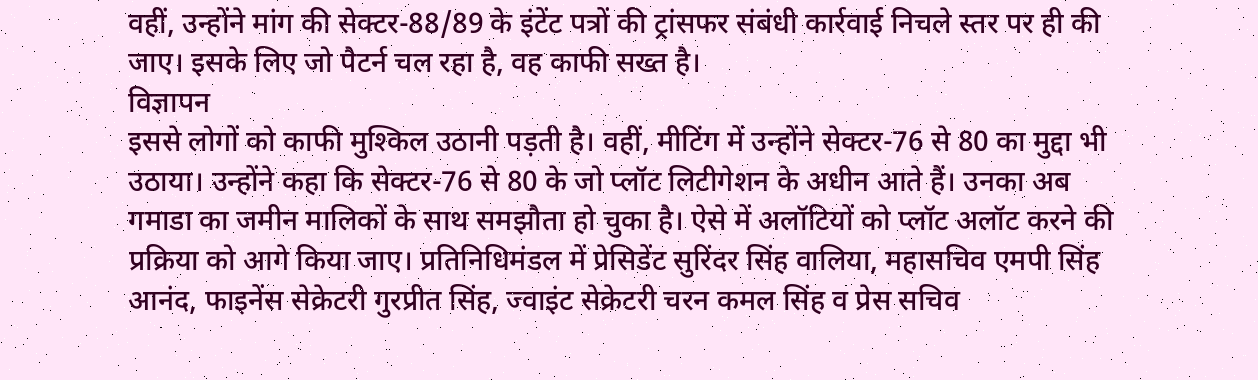वहीं, उन्होंने मांग की सेक्टर-88/89 के इंटेंट पत्रों की ट्रांसफर संबंधी कार्रवाई निचले स्तर पर ही की जाए। इसके लिए जो पैटर्न चल रहा है, वह काफी सख्त है।
विज्ञापन
इससे लोगों को काफी मुश्किल उठानी पड़ती है। वहीं, मीटिंग में उन्होंने सेक्टर-76 से 80 का मुद्दा भी उठाया। उन्होंने कहा कि सेक्टर-76 से 80 के जो प्लॉट लिटीगेशन के अधीन आते हैं। उनका अब गमाडा का जमीन मालिकों के साथ समझौता हो चुका है। ऐसे में अलॉटियों को प्लॉट अलॉट करने की प्रक्रिया को आगे किया जाए। प्रतिनिधिमंडल में प्रेसिडेंट सुरिंदर सिंह वालिया, महासचिव एमपी सिंह आनंद, फाइनेंस सेक्रेटरी गुरप्रीत सिंह, ज्वाइंट सेक्रेटरी चरन कमल सिंह व प्रेस सचिव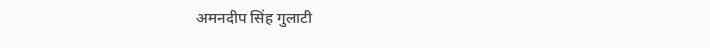अमनदीप सिंह गुलाटी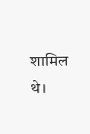शामिल थे।